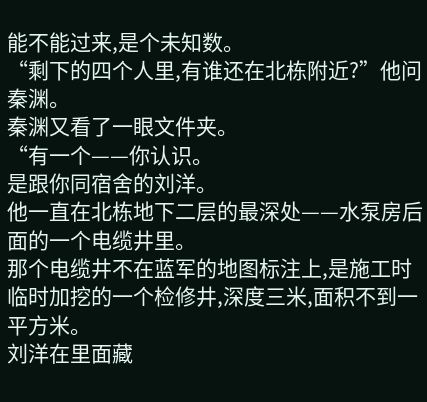能不能过来,是个未知数。
“剩下的四个人里,有谁还在北栋附近?”他问秦渊。
秦渊又看了一眼文件夹。
“有一个——你认识。
是跟你同宿舍的刘洋。
他一直在北栋地下二层的最深处——水泵房后面的一个电缆井里。
那个电缆井不在蓝军的地图标注上,是施工时临时加挖的一个检修井,深度三米,面积不到一平方米。
刘洋在里面藏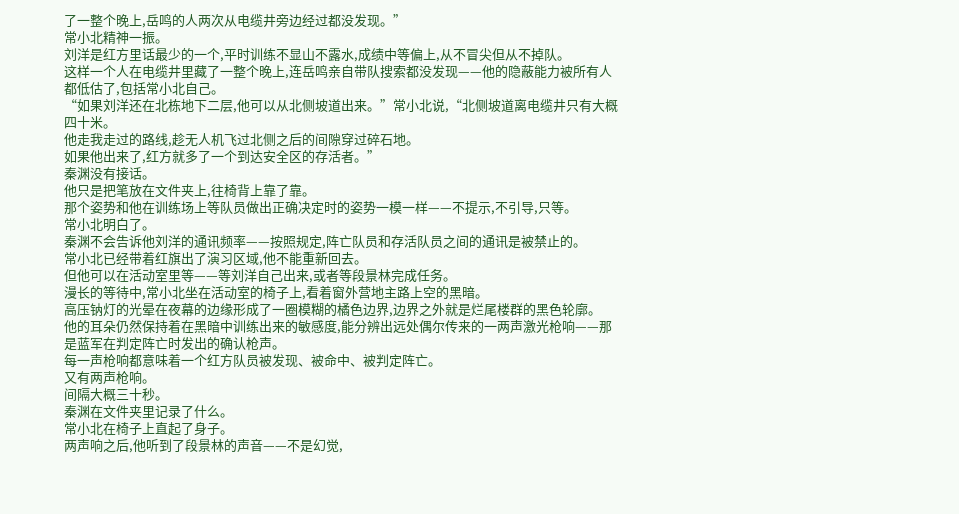了一整个晚上,岳鸣的人两次从电缆井旁边经过都没发现。”
常小北精神一振。
刘洋是红方里话最少的一个,平时训练不显山不露水,成绩中等偏上,从不冒尖但从不掉队。
这样一个人在电缆井里藏了一整个晚上,连岳鸣亲自带队搜索都没发现——他的隐蔽能力被所有人都低估了,包括常小北自己。
“如果刘洋还在北栋地下二层,他可以从北侧坡道出来。”常小北说,“北侧坡道离电缆井只有大概四十米。
他走我走过的路线,趁无人机飞过北侧之后的间隙穿过碎石地。
如果他出来了,红方就多了一个到达安全区的存活者。”
秦渊没有接话。
他只是把笔放在文件夹上,往椅背上靠了靠。
那个姿势和他在训练场上等队员做出正确决定时的姿势一模一样——不提示,不引导,只等。
常小北明白了。
秦渊不会告诉他刘洋的通讯频率——按照规定,阵亡队员和存活队员之间的通讯是被禁止的。
常小北已经带着红旗出了演习区域,他不能重新回去。
但他可以在活动室里等——等刘洋自己出来,或者等段景林完成任务。
漫长的等待中,常小北坐在活动室的椅子上,看着窗外营地主路上空的黑暗。
高压钠灯的光晕在夜幕的边缘形成了一圈模糊的橘色边界,边界之外就是烂尾楼群的黑色轮廓。
他的耳朵仍然保持着在黑暗中训练出来的敏感度,能分辨出远处偶尔传来的一两声激光枪响——那是蓝军在判定阵亡时发出的确认枪声。
每一声枪响都意味着一个红方队员被发现、被命中、被判定阵亡。
又有两声枪响。
间隔大概三十秒。
秦渊在文件夹里记录了什么。
常小北在椅子上直起了身子。
两声响之后,他听到了段景林的声音——不是幻觉,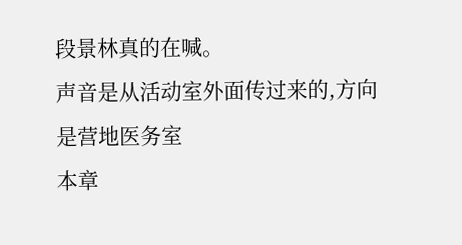段景林真的在喊。
声音是从活动室外面传过来的,方向是营地医务室
本章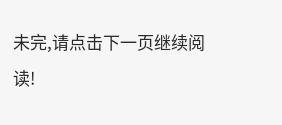未完,请点击下一页继续阅读!